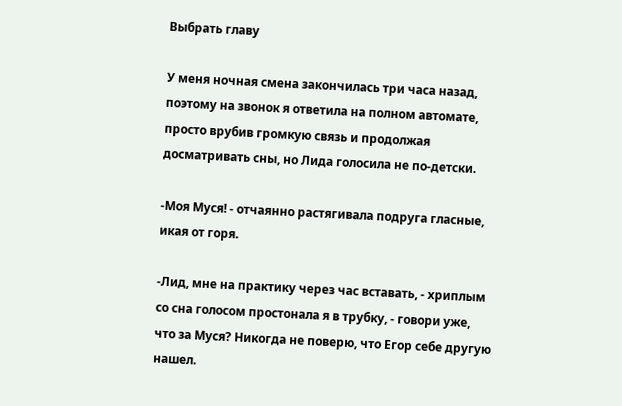Выбрать главу

У меня ночная смена закончилась три часа назад, поэтому на звонок я ответила на полном автомате, просто врубив громкую связь и продолжая досматривать сны, но Лида голосила не по-детски.

-Моя Муся! - отчаянно растягивала подруга гласные, икая от горя.

-Лид, мне на практику через час вставать, - хриплым со сна голосом простонала я в трубку, - говори уже, что за Муся? Никогда не поверю, что Егор себе другую нашел.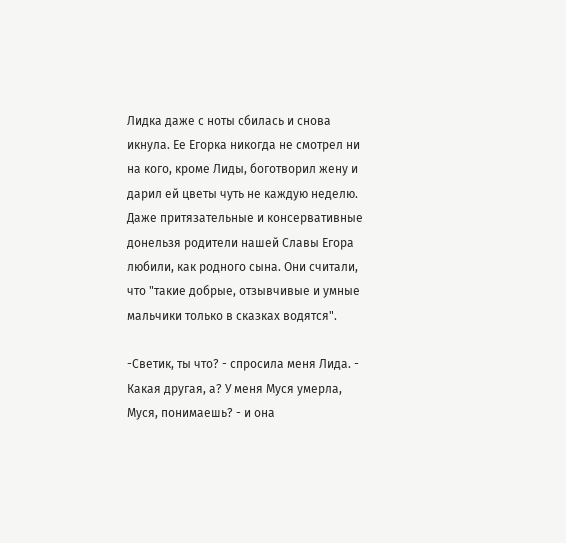Лидка даже с ноты сбилась и снова икнула. Ее Егорка никогда не смотрел ни на кого, кроме Лиды, боготворил жену и дарил ей цветы чуть не каждую неделю. Даже притязательные и консервативные донельзя родители нашей Славы Егора любили, как родного сына. Они считали, что "такие добрые, отзывчивые и умные мальчики только в сказках водятся".

-Светик, ты что? - спросила меня Лида. - Какая другая, а? У меня Муся умерла, Муся, понимаешь? - и она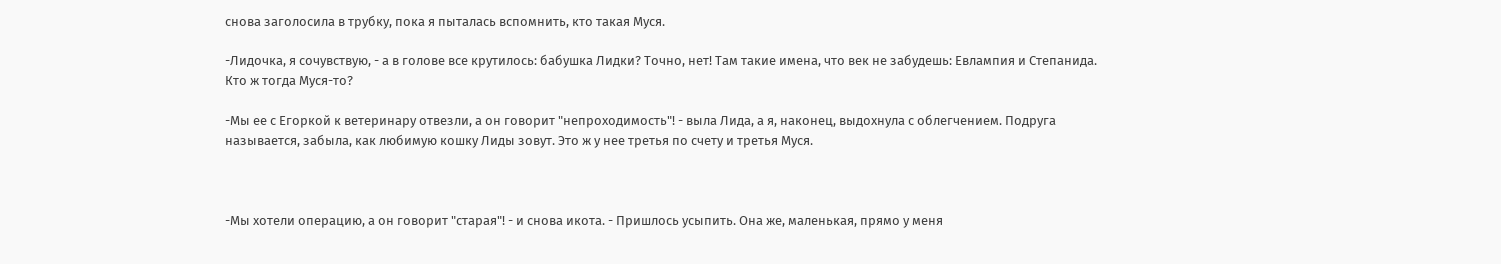снова заголосила в трубку, пока я пыталась вспомнить, кто такая Муся.

-Лидочка, я сочувствую, - а в голове все крутилось: бабушка Лидки? Точно, нет! Там такие имена, что век не забудешь: Евлампия и Степанида. Кто ж тогда Муся-то?

-Мы ее с Егоркой к ветеринару отвезли, а он говорит "непроходимость"! - выла Лида, а я, наконец, выдохнула с облегчением. Подруга называется, забыла, как любимую кошку Лиды зовут. Это ж у нее третья по счету и третья Муся.



-Мы хотели операцию, а он говорит "старая"! - и снова икота. - Пришлось усыпить. Она же, маленькая, прямо у меня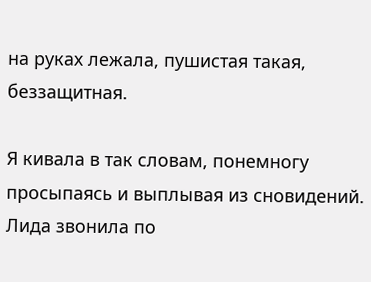на руках лежала, пушистая такая, беззащитная.

Я кивала в так словам, понемногу просыпаясь и выплывая из сновидений. Лида звонила по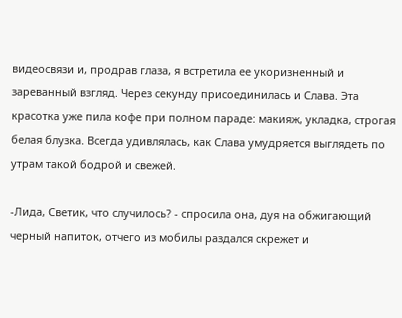видеосвязи и, продрав глаза, я встретила ее укоризненный и зареванный взгляд. Через секунду присоединилась и Слава. Эта красотка уже пила кофе при полном параде: макияж, укладка, строгая белая блузка. Всегда удивлялась, как Слава умудряется выглядеть по утрам такой бодрой и свежей.

-Лида, Светик, что случилось? - спросила она, дуя на обжигающий черный напиток, отчего из мобилы раздался скрежет и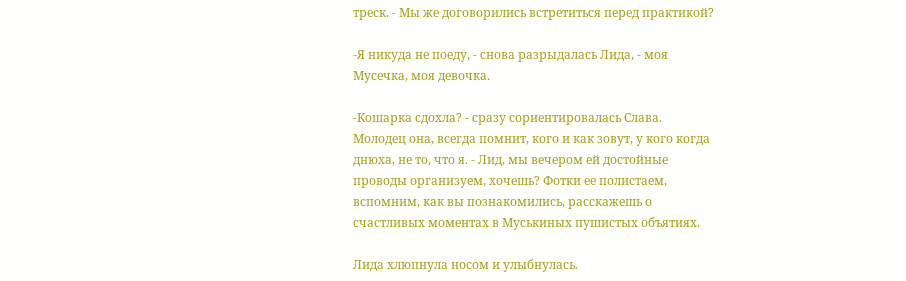треск. - Мы же договорились встретиться перед практикой?

-Я никуда не поеду, - снова разрыдалась Лида, - моя Мусечка, моя девочка.

-Кошарка сдохла? - сразу сориентировалась Слава. Молодец она, всегда помнит, кого и как зовут, у кого когда днюха, не то, что я. - Лид, мы вечером ей достойные проводы организуем, хочешь? Фотки ее полистаем, вспомним, как вы познакомились, расскажешь о счастливых моментах в Муськиных пушистых объятиях.

Лида хлюпнула носом и улыбнулась.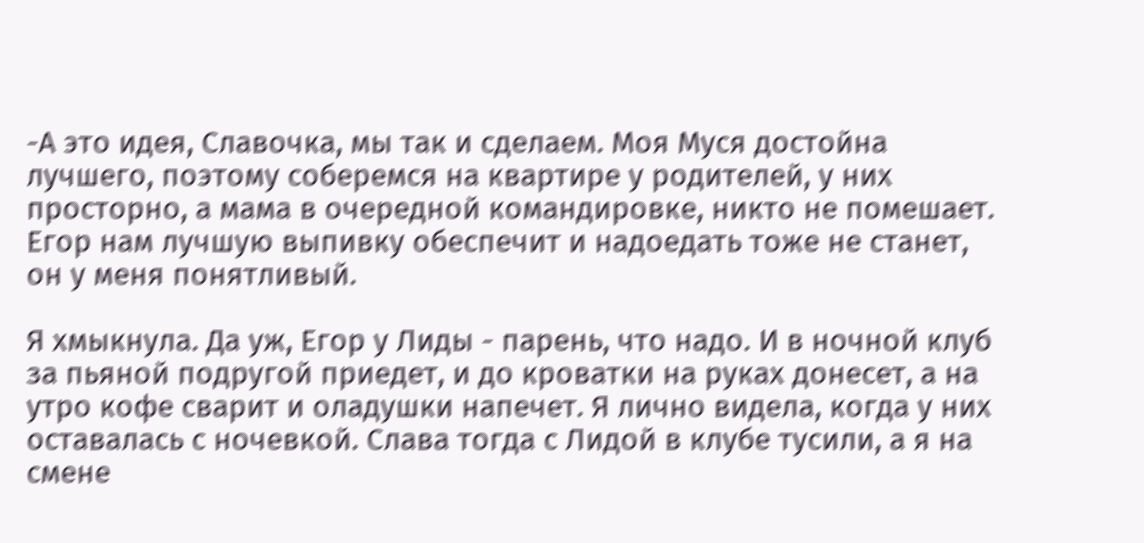-А это идея, Славочка, мы так и сделаем. Моя Муся достойна лучшего, поэтому соберемся на квартире у родителей, у них просторно, а мама в очередной командировке, никто не помешает. Егор нам лучшую выпивку обеспечит и надоедать тоже не станет, он у меня понятливый.

Я хмыкнула. Да уж, Егор у Лиды - парень, что надо. И в ночной клуб за пьяной подругой приедет, и до кроватки на руках донесет, а на утро кофе сварит и оладушки напечет. Я лично видела, когда у них оставалась с ночевкой. Слава тогда с Лидой в клубе тусили, а я на смене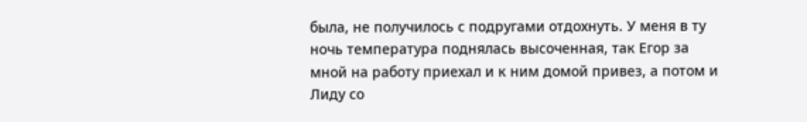была, не получилось с подругами отдохнуть. У меня в ту ночь температура поднялась высоченная, так Егор за мной на работу приехал и к ним домой привез, а потом и Лиду со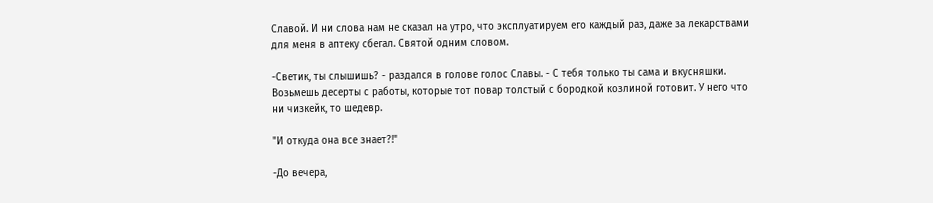Славой. И ни слова нам не сказал на утро, что эксплуатируем его каждый раз, даже за лекарствами для меня в аптеку сбегал. Святой одним словом.

-Светик, ты слышишь? - раздался в голове голос Славы. - С тебя только ты сама и вкусняшки. Возьмешь десерты с работы, которые тот повар толстый с бородкой козлиной готовит. У него что ни чизкейк, то шедевр.

"И откуда она все знает?!"

-До вечера,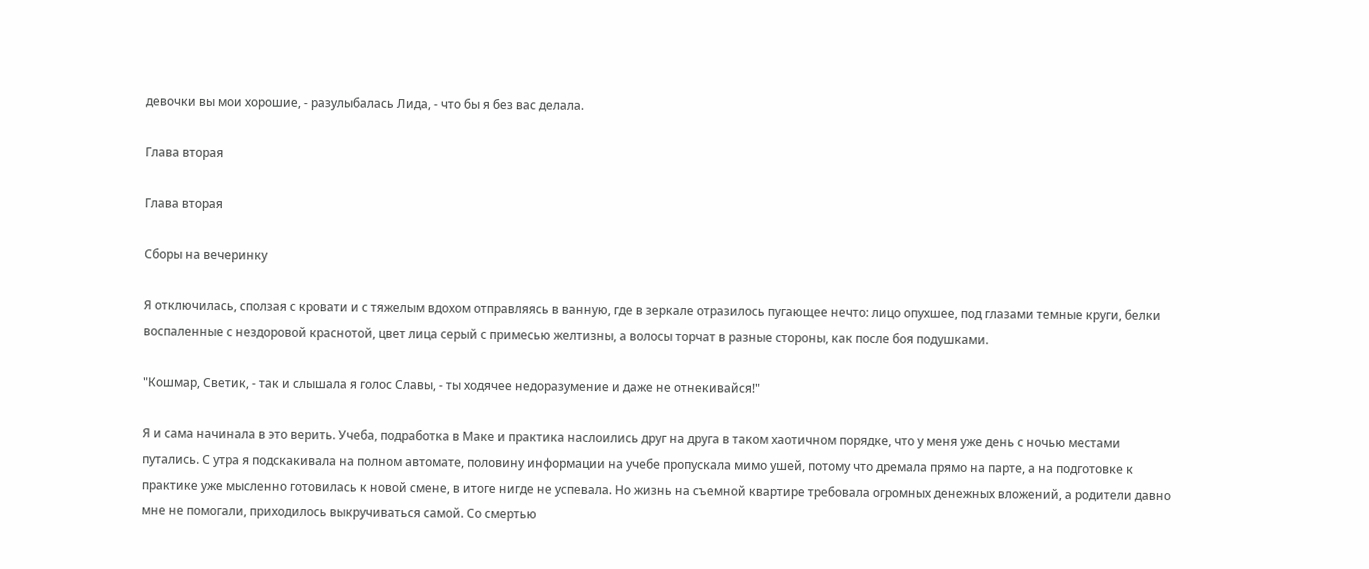девочки вы мои хорошие, - разулыбалась Лида, - что бы я без вас делала.

Глава вторая

Глава вторая

Сборы на вечеринку

Я отключилась, сползая с кровати и с тяжелым вдохом отправляясь в ванную, где в зеркале отразилось пугающее нечто: лицо опухшее, под глазами темные круги, белки воспаленные с нездоровой краснотой, цвет лица серый с примесью желтизны, а волосы торчат в разные стороны, как после боя подушками.

"Кошмар, Светик, - так и слышала я голос Славы, - ты ходячее недоразумение и даже не отнекивайся!"

Я и сама начинала в это верить. Учеба, подработка в Маке и практика наслоились друг на друга в таком хаотичном порядке, что у меня уже день с ночью местами путались. С утра я подскакивала на полном автомате, половину информации на учебе пропускала мимо ушей, потому что дремала прямо на парте, а на подготовке к практике уже мысленно готовилась к новой смене, в итоге нигде не успевала. Но жизнь на съемной квартире требовала огромных денежных вложений, а родители давно мне не помогали, приходилось выкручиваться самой. Со смертью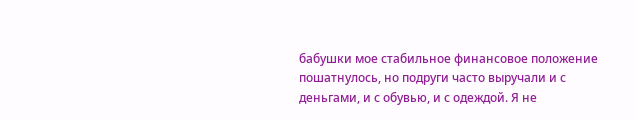бабушки мое стабильное финансовое положение пошатнулось, но подруги часто выручали и с деньгами, и с обувью, и с одеждой. Я не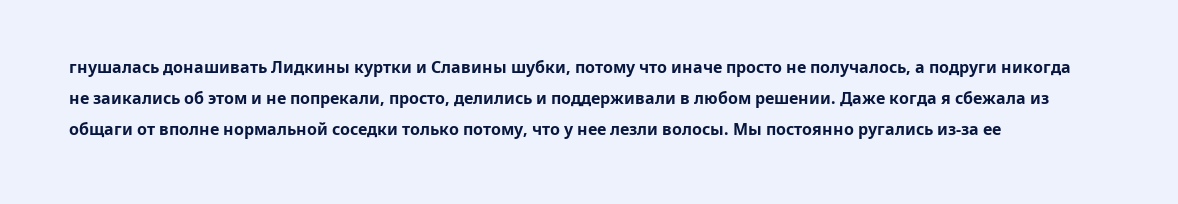гнушалась донашивать Лидкины куртки и Славины шубки, потому что иначе просто не получалось, а подруги никогда не заикались об этом и не попрекали, просто, делились и поддерживали в любом решении. Даже когда я сбежала из общаги от вполне нормальной соседки только потому, что у нее лезли волосы. Мы постоянно ругались из-за ее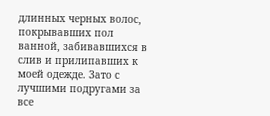длинных черных волос, покрывавших пол ванной, забивавшихся в слив и прилипавших к моей одежде. Зато с лучшими подругами за все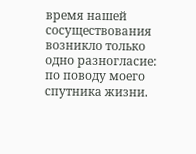время нашей сосуществования возникло только одно разногласие: по поводу моего спутника жизни.